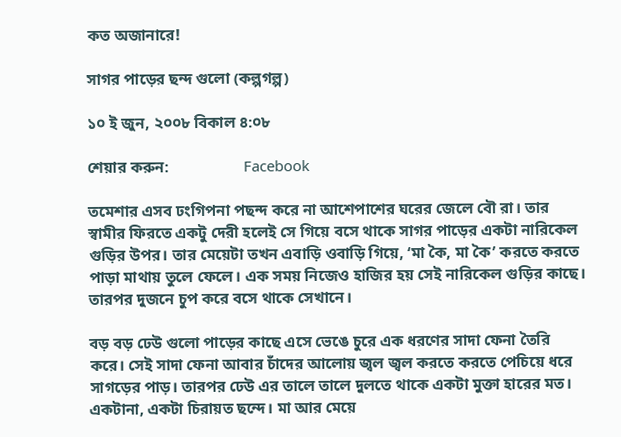কত অজানারে!

সাগর পাড়ের ছন্দ গুলো (কল্পগল্প)

১০ ই জুন, ২০০৮ বিকাল ৪:০৮

শেয়ার করুন:                   Facebook

তমেশার এসব ঢংগিপনা পছন্দ করে না আশেপাশের ঘরের জেলে বৌ রা। তার স্বামীর ফিরতে একটু দেরী হলেই সে গিয়ে বসে থাকে সাগর পাড়ের একটা নারিকেল গুড়ির উপর। তার মেয়েটা তখন এবাড়ি ওবাড়ি গিয়ে, ‘মা কৈ, মা কৈ’ করতে করতে পাড়া মাথায় তুলে ফেলে। এক সময় নিজেও হাজির হয় সেই নারিকেল গুড়ির কাছে। তারপর দুজনে চুপ করে বসে থাকে সেখানে।

বড় বড় ঢেউ গুলো পাড়ের কাছে এসে ভেঙে চুরে এক ধরণের সাদা ফেনা তৈরি করে। সেই সাদা ফেনা আবার চাঁদের আলোয় জ্বল জ্বল করতে করতে পেচিয়ে ধরে সাগড়ের পাড়। তারপর ঢেউ এর তালে তালে দুলতে থাকে একটা মুক্তা হারের মত। একটানা, একটা চিরায়ত ছন্দে। মা আর মেয়ে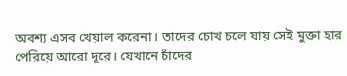অবশ্য এসব খেয়াল করেনা। তাদের চোখ চলে যায় সেই মুক্তা হার পেরিয়ে আরো দূরে। যেখানে চাঁদের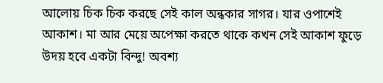আলোয় চিক চিক করছে সেই কাল অন্ধকার সাগর। যার ওপাশেই আকাশ। মা আর মেয়ে অপেক্ষা করতে থাকে কখন সেই আকাশ ফুড়ে উদয় হবে একটা বিন্দু! অবশ্য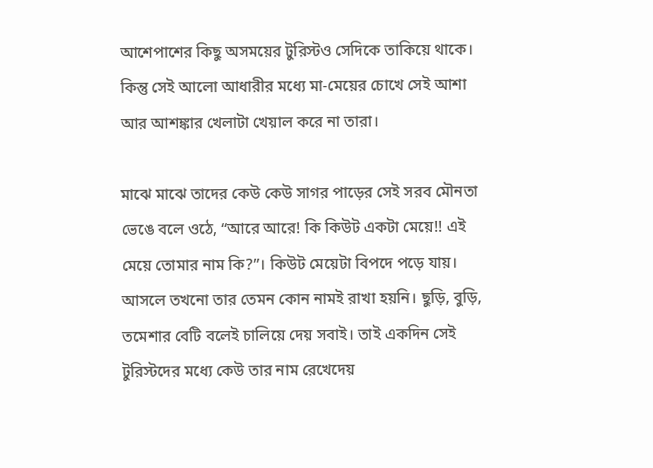আশেপাশের কিছু অসময়ের টুরিস্টও সেদিকে তাকিয়ে থাকে। কিন্তু সেই আলো আধারীর মধ্যে মা-মেয়ের চোখে সেই আশা আর আশঙ্কার খেলাটা খেয়াল করে না তারা।

মাঝে মাঝে তাদের কেউ কেউ সাগর পাড়ের সেই সরব মৌনতা ভেঙে বলে ওঠে, “আরে আরে! কি কিউট একটা মেয়ে!! এই মেয়ে তোমার নাম কি?”। কিউট মেয়েটা বিপদে পড়ে যায়। আসলে তখনো তার তেমন কোন নামই রাখা হয়নি। ছুড়ি, বুড়ি, তমেশার বেটি বলেই চালিয়ে দেয় সবাই। তাই একদিন সেই টুরিস্টদের মধ্যে কেউ তার নাম রেখেদেয়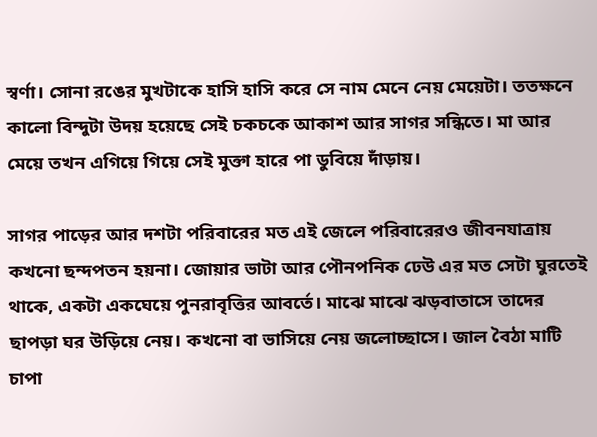স্বর্ণা। সোনা রঙের মুখটাকে হাসি হাসি করে সে নাম মেনে নেয় মেয়েটা। ততক্ষনে কালো বিন্দুটা উদয় হয়েছে সেই চকচকে আকাশ আর সাগর সন্ধিতে। মা আর মেয়ে তখন এগিয়ে গিয়ে সেই মুক্তা হারে পা ডুবিয়ে দাঁড়ায়।

সাগর পাড়ের আর দশটা পরিবারের মত এই জেলে পরিবারেরও জীবনযাত্রায় কখনো ছন্দপতন হয়না। জোয়ার ভাটা আর পৌনপনিক ঢেউ এর মত সেটা ঘুরতেই থাকে, একটা একঘেয়ে পুনরাবৃত্তির আবর্তে। মাঝে মাঝে ঝড়বাতাসে তাদের ছাপড়া ঘর উড়িয়ে নেয়। কখনো বা ভাসিয়ে নেয় জলোচ্ছাসে। জাল বৈঠা মাটি চাপা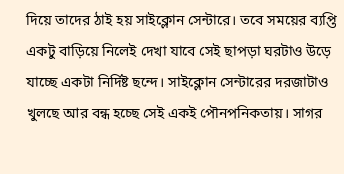দিয়ে তাদের ঠাই হয় সাইক্লোন সেন্টারে। তবে সময়ের ব্যপ্তি একটু বাড়িয়ে নিলেই দেখা যাবে সেই ছাপড়া ঘরটাও উড়ে যাচ্ছে একটা নির্দিষ্ট ছন্দে। সাইক্লোন সেন্টারের দরজাটাও খুলছে আর বন্ধ হচ্ছে সেই একই পৌনপনিকতায়। সাগর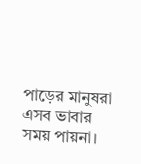পাড়ের মানুষরা এসব ভাবার সময় পায়না।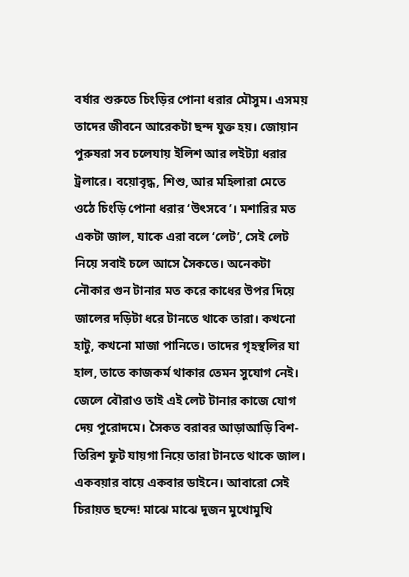বর্ষার শুরুতে চিংড়ির পোনা ধরার মৌসুম। এসময় তাদের জীবনে আরেকটা ছন্দ যুক্ত হয়। জোয়ান পুরুষরা সব চলেযায় ইলিশ আর লইট্যা ধরার ট্রলারে। বয়োবৃদ্ধ, শিশু, আর মহিলারা মেতে ওঠে চিংড়ি পোনা ধরার ‘উৎসবে’। মশারির মত একটা জাল, যাকে এরা বলে ‘লেট’, সেই লেট নিয়ে সবাই চলে আসে সৈকতে। অনেকটা নৌকার গুন টানার মত করে কাধের উপর দিয়ে জালের দড়িটা ধরে টানতে থাকে তারা। কখনো হাটু, কখনো মাজা পানিতে। তাদের গৃহস্থলির যা হাল, তাতে কাজকর্ম থাকার তেমন সুযোগ নেই। জেলে বৌরাও তাই এই লেট টানার কাজে যোগ দেয় পুরোদমে। সৈকত বরাবর আড়াআড়ি বিশ-তিরিশ ফুট যায়গা নিয়ে তারা টানতে থাকে জাল। একবয়ার বায়ে একবার ডাইনে। আবারো সেই চিরায়ত ছন্দে! মাঝে মাঝে দুজন মুখোমুখি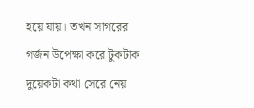হয়ে যায়। তখন সাগরের গর্জন উপেক্ষা করে টুকটাক দুয়েকটা কথা সেরে নেয়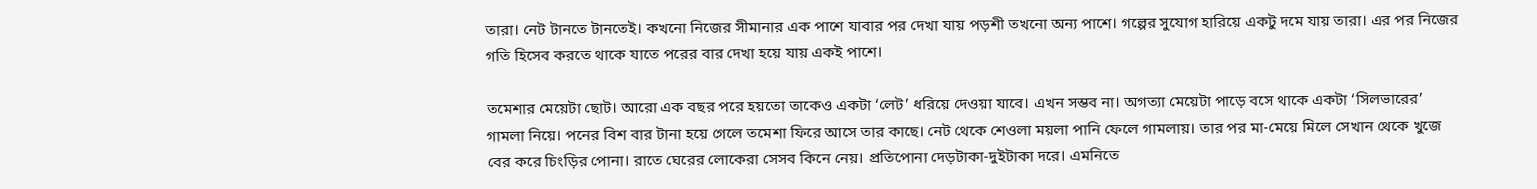তারা। নেট টানতে টানতেই। কখনো নিজের সীমানার এক পাশে যাবার পর দেখা যায় পড়শী তখনো অন্য পাশে। গল্পের সুযোগ হারিয়ে একটু দমে যায় তারা। এর পর নিজের গতি হিসেব করতে থাকে যাতে পরের বার দেখা হয়ে যায় একই পাশে।

তমেশার মেয়েটা ছোট। আরো এক বছর পরে হয়তো তাকেও একটা ‘লেট’ ধরিয়ে দেওয়া যাবে। এখন সম্ভব না। অগত্যা মেয়েটা পাড়ে বসে থাকে একটা ‘সিলভারের’ গামলা নিয়ে। পনের বিশ বার টানা হয়ে গেলে তমেশা ফিরে আসে তার কাছে। নেট থেকে শেওলা ময়লা পানি ফেলে গামলায়। তার পর মা-মেয়ে মিলে সেখান থেকে খুজে বের করে চিংড়ির পোনা। রাতে ঘেরের লোকেরা সেসব কিনে নেয়। প্রতিপোনা দেড়টাকা-দুইটাকা দরে। এমনিতে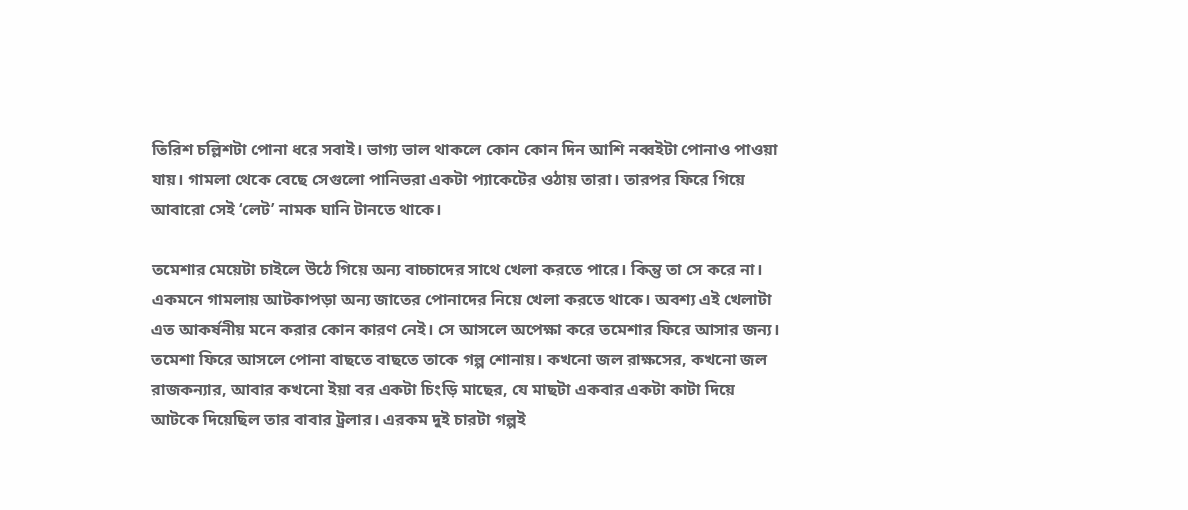তিরিশ চল্লিশটা পোনা ধরে সবাই। ভাগ্য ভাল থাকলে কোন কোন দিন আশি নব্বইটা পোনাও পাওয়া যায়। গামলা থেকে বেছে সেগুলো পানিভরা একটা প্যাকেটের ওঠায় তারা। তারপর ফিরে গিয়ে আবারো সেই ‘লেট’ নামক ঘানি টানতে থাকে।

তমেশার মেয়েটা চাইলে উঠে গিয়ে অন্য বাচ্চাদের সাথে খেলা করতে পারে। কিন্তু তা সে করে না। একমনে গামলায় আটকাপড়া অন্য জাতের পোনাদের নিয়ে খেলা করতে থাকে। অবশ্য এই খেলাটা এত আকর্ষনীয় মনে করার কোন কারণ নেই। সে আসলে অপেক্ষা করে তমেশার ফিরে আসার জন্য। তমেশা ফিরে আসলে পোনা বাছতে বাছতে তাকে গল্প শোনায়। কখনো জল রাক্ষসের, কখনো জল রাজকন্যার, আবার কখনো ইয়া বর একটা চিংড়ি মাছের, যে মাছটা একবার একটা কাটা দিয়ে আটকে দিয়েছিল তার বাবার ট্রলার। এরকম দুই চারটা গল্পই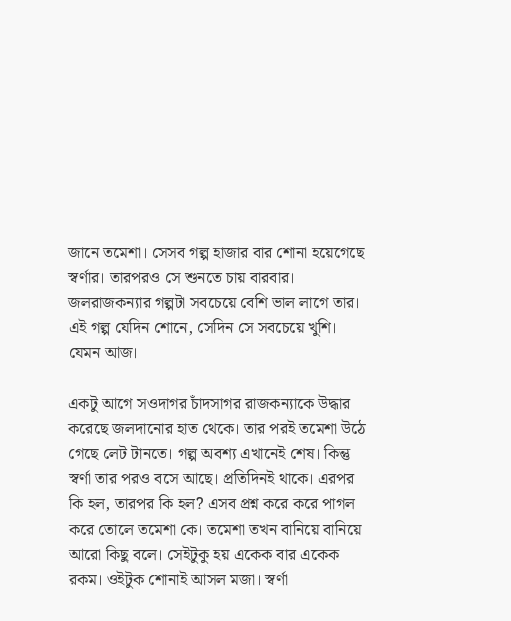জানে তমেশা। সেসব গল্প হাজার বার শোনা হয়েগেছে স্বর্ণার। তারপরও সে শুনতে চায় বারবার। জলরাজকন্যার গল্পটা সবচেয়ে বেশি ভাল লাগে তার। এই গল্প যেদিন শোনে, সেদিন সে সবচেয়ে খুশি। যেমন আজ।

একটু আগে সওদাগর চাঁদসাগর রাজকন্যাকে উদ্ধার করেছে জলদানোর হাত থেকে। তার পরই তমেশা উঠে গেছে লেট টানতে। গল্প অবশ্য এখানেই শেষ। কিন্তু স্বর্ণা তার পরও বসে আছে। প্রতিদিনই থাকে। এরপর কি হল, তারপর কি হল? এসব প্রশ্ন করে করে পাগল করে তোলে তমেশা কে। তমেশা তখন বানিয়ে বানিয়ে আরো কিছু বলে। সেইটুকু হয় একেক বার একেক রকম। ওইটুক শোনাই আসল মজা। স্বর্ণা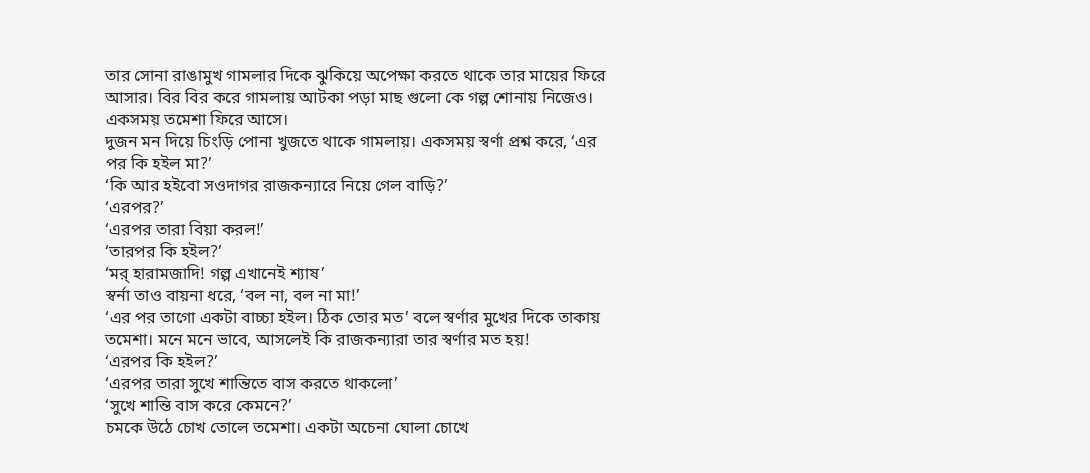তার সোনা রাঙামুখ গামলার দিকে ঝুকিয়ে অপেক্ষা করতে থাকে তার মায়ের ফিরে আসার। বির বির করে গামলায় আটকা পড়া মাছ গুলো কে গল্প শোনায় নিজেও। একসময় তমেশা ফিরে আসে।
দুজন মন দিয়ে চিংড়ি পোনা খুজতে থাকে গামলায়। একসময় স্বর্ণা প্রশ্ন করে, ‘এর পর কি হইল মা?’
‘কি আর হইবো সওদাগর রাজকন্যারে নিয়ে গেল বাড়ি?’
‘এরপর?’
‘এরপর তারা বিয়া করল!’
‘তারপর কি হইল?’
‘মর্‌ হারামজাদি! গল্প এখানেই শ্যাষ’
স্বর্না তাও বায়না ধরে, ‘বল না, বল না মা!’
‘এর পর তাগো একটা বাচ্চা হইল। ঠিক তোর মত’ বলে স্বর্ণার মুখের দিকে তাকায় তমেশা। মনে মনে ভাবে, আসলেই কি রাজকন্যারা তার স্বর্ণার মত হয়!
‘এরপর কি হইল?’
‘এরপর তারা সুখে শান্তিতে বাস করতে থাকলো’
‘সুখে শান্তি বাস করে কেমনে?’
চমকে উঠে চোখ তোলে তমেশা। একটা অচেনা ঘোলা চোখে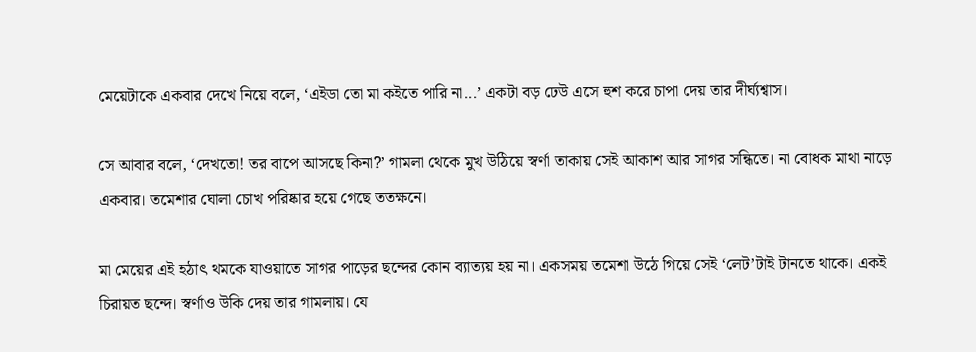মেয়েটাকে একবার দেখে নিয়ে বলে, ‘এইডা তো মা কইতে পারি না...’ একটা বড় ঢেউ এসে হুশ করে চাপা দেয় তার দীর্ঘ্যশ্বাস।

সে আবার বলে, ‘দেখতো! তর বাপে আসছে কিনা?’ গামলা থেকে মুখ উঠিয়ে স্বর্ণা তাকায় সেই আকাশ আর সাগর সন্ধিতে। না বোধক মাথা নাড়ে একবার। তমেশার ঘোলা চোখ পরিষ্কার হয়ে গেছে ততক্ষনে।

মা মেয়ের এই হঠাৎ থমকে যাওয়াতে সাগর পাড়ের ছন্দের কোন ব্যাত্যয় হয় না। একসময় তমেশা উঠে গিয়ে সেই ‘লেট’টাই টানতে থাকে। একই চিরায়ত ছন্দে। স্বর্ণাও উকি দেয় তার গামলায়। যে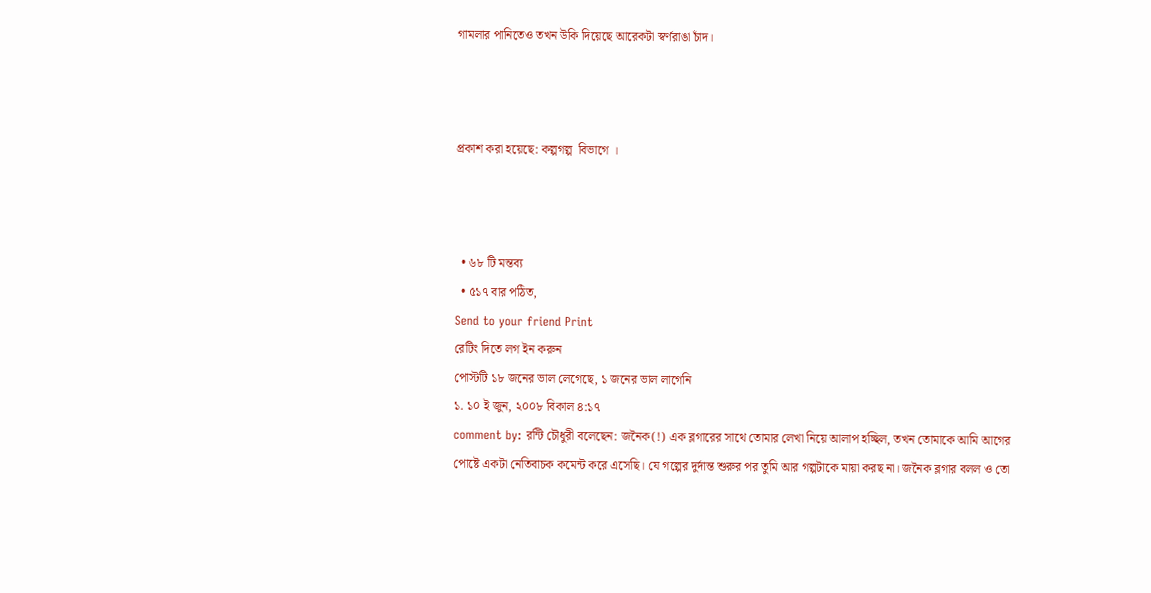গামলার পানিতেও তখন উকি দিয়েছে আরেকটা স্বর্ণরাঙা চাঁদ।



প্রকাশ করা হয়েছে: কল্পগল্প  বিভাগে ।



  • ৬৮ টি মন্তব্য
  • ৫১৭ বার পঠিত,
Send to your friend Print
রেটিং দিতে লগ ইন করুন
পোস্টটি ১৮ জনের ভাল লেগেছে, ১ জনের ভাল লাগেনি
১. ১০ ই জুন, ২০০৮ বিকাল ৪:১৭
comment by: রন্টি চৌধুরী বলেছেন: জনৈক(!) এক ব্লগারের সাথে তোমার লেখা নিয়ে আলাপ হচ্ছিল, তখন তোমাকে আমি আগের পোষ্টে একটা নেতিবাচক কমেন্ট করে এসেছি। যে গল্পের দুর্দান্ত শুরুর পর তুমি আর গল্পটাকে মায়া করছ না। জনৈক ব্লগার বলল ও তো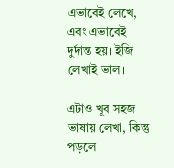এভাবেই লেখে, এবং এভাবেই দুর্দান্ত হয়। ইজি লেখাই ভাল।

এটাও খূব সহজ ভাষায় লেখা, কিন্তু পড়লে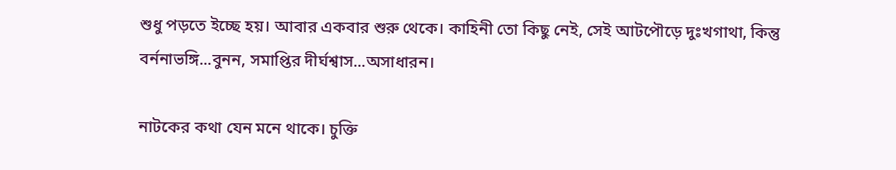শুধু পড়তে ইচ্ছে হয়। আবার একবার শুরু থেকে। কাহিনী তো কিছু নেই, সেই আটপৌড়ে দুঃখগাথা, কিন্তু বর্ননাভঙ্গি...বুনন, সমাপ্তির দীর্ঘশ্বাস...অসাধারন।

নাটকের কথা যেন মনে থাকে। চুক্তি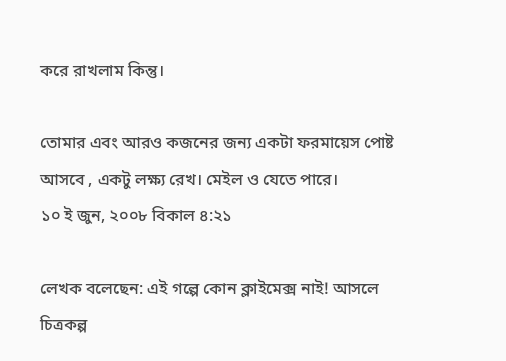করে রাখলাম কিন্তু।

তোমার এবং আরও কজনের জন্য একটা ফরমায়েস পোষ্ট আসবে , একটু লক্ষ্য রেখ। মেইল ও যেতে পারে।
১০ ই জুন, ২০০৮ বিকাল ৪:২১

লেখক বলেছেন: এই গল্পে কোন ক্লাইমেক্স নাই! আসলে চিত্রকল্প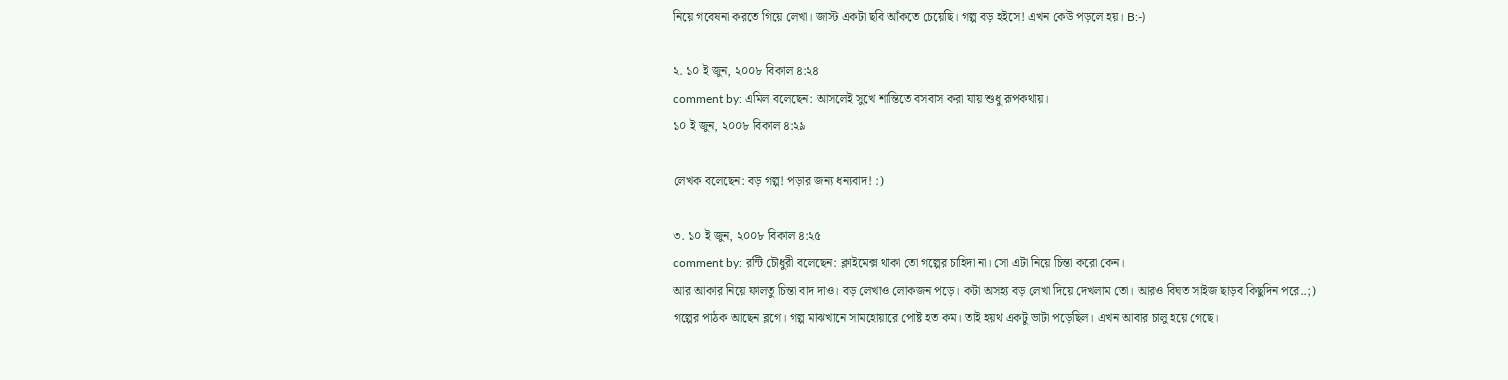নিয়ে গবেষনা করতে গিয়ে লেখা। জাস্ট একটা ছবি আঁকতে চেয়েছি। গল্প বড় হইসে! এখন কেউ পড়লে হয়। B:-)

২. ১০ ই জুন, ২০০৮ বিকাল ৪:২৪
comment by: এমিল বলেছেন: আসলেই সুখে শান্তিতে বসবাস করা যায় শুধু রূপকথায়।
১০ ই জুন, ২০০৮ বিকাল ৪:২৯

লেখক বলেছেন: বড় গল্প! পড়ার জন্য ধন্যবাদ! :)

৩. ১০ ই জুন, ২০০৮ বিকাল ৪:২৫
comment by: রন্টি চৌধুরী বলেছেন: ক্লাইমেক্স থাকা তো গল্পের চাহিদা না। সো এটা নিয়ে চিন্তা করো কেন।
আর আকার নিয়ে ফালতু চিন্তা বাদ দাও। বড় লেখাও লোকজন পড়ে। কটা অসহ্য বড় লেখা দিয়ে দেখলাম তো। আরও বিঘত সাইজ ছাড়ব কিছুদিন পরে..;)
গল্পের পাঠক আছেন ব্লগে। গল্প মাঝখানে সামহোয়ারে পোষ্ট হত কম। তাই হয়থ একটু ভাটা পড়েছিল। এখন আবার চালু হয়ে গেছে।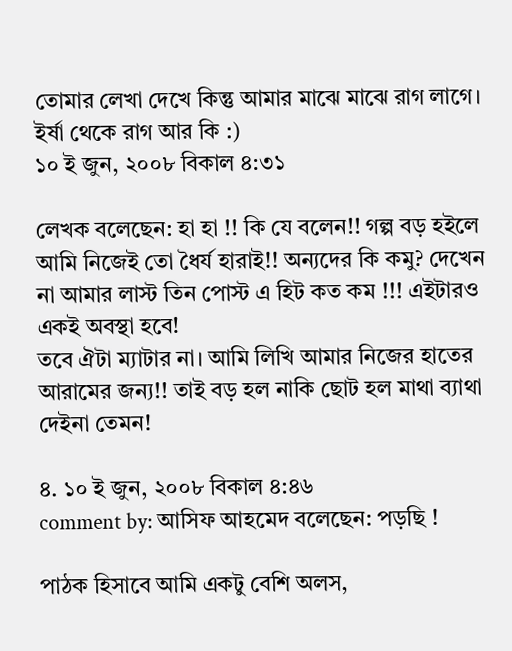তোমার লেখা দেখে কিন্তু আমার মাঝে মাঝে রাগ লাগে। ইর্ষা থেকে রাগ আর কি :)
১০ ই জুন, ২০০৮ বিকাল ৪:৩১

লেখক বলেছেন: হা হা !! কি যে বলেন!! গল্প বড় হইলে আমি নিজেই তো ধৈর্য হারাই!! অন্যদের কি কমু? দেখেন না আমার লাস্ট তিন পোস্ট এ হিট কত কম !!! এইটারও একই অবস্থা হবে!
তবে ঐটা ম্যাটার না। আমি লিখি আমার নিজের হাতের আরামের জন্য!! তাই বড় হল নাকি ছোট হল মাথা ব্যাথা দেইনা তেমন!

৪. ১০ ই জুন, ২০০৮ বিকাল ৪:৪৬
comment by: আসিফ আহমেদ বলেছেন: পড়ছি !

পাঠক হিসাবে আমি একটু বেশি অলস,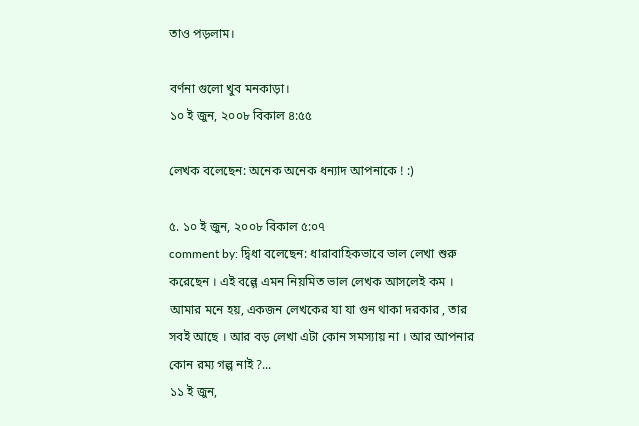তাও পড়লাম।

বর্ণনা গুলো খুব মনকাড়া।
১০ ই জুন, ২০০৮ বিকাল ৪:৫৫

লেখক বলেছেন: অনেক অনেক ধন্যাদ আপনাকে ! :)

৫. ১০ ই জুন, ২০০৮ বিকাল ৫:০৭
comment by: দ্বিধা বলেছেন: ধারাবাহিকভাবে ভাল লেখা শুরু করেছেন । এই বল্গে এমন নিয়মিত ভাল লেখক আসলেই কম । আমার মনে হয়, একজন লেখকের যা যা গুন থাকা দরকার , তার সবই আছে । আর বড় লেখা এটা কোন সমস্যায় না । আর আপনার কোন রম্য গল্প নাই ?...
১১ ই জুন,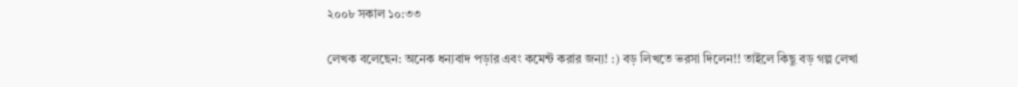২০০৮ সকাল ১০:৩৩

লেখক বলেছেন: অনেক ধন্যবাদ পড়ার এবং কমেন্ট করার জন্য! :) বড় লিখতে ভরসা দিলেন!! তাইলে কিছু বড় গল্প লেখা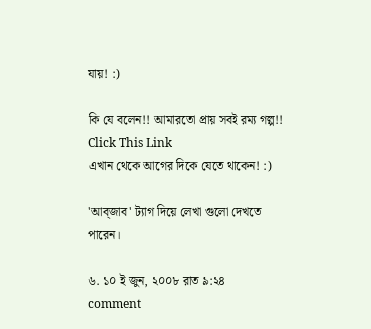যায়! :)

কি যে বলেন!! আমারতো প্রায় সবই রম্য গল্প!! Click This Link
এখান থেকে আগের দিকে যেতে থাকেন! :)

'আব্‌জাব' ট্যাগ দিয়ে লেখা গুলো দেখতে পারেন।

৬. ১০ ই জুন, ২০০৮ রাত ৯:২৪
comment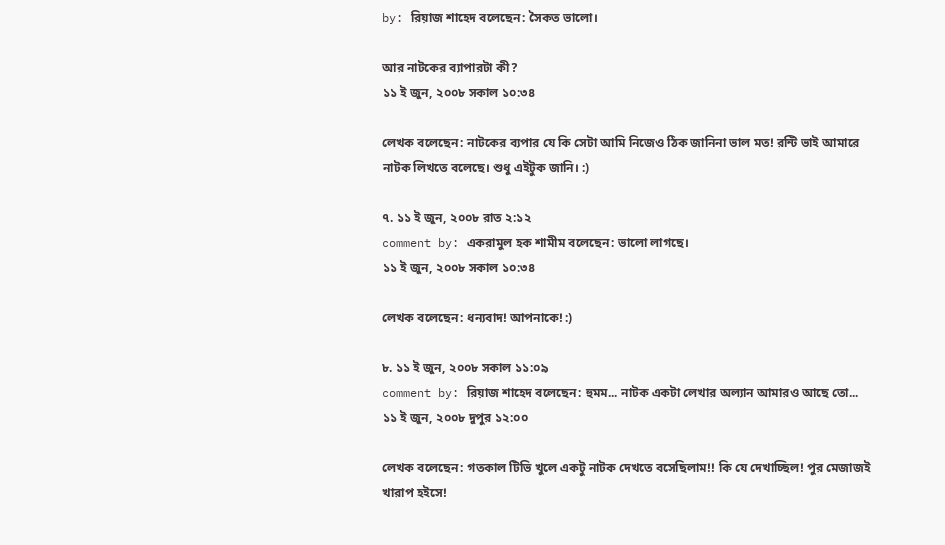by: রিয়াজ শাহেদ বলেছেন: সৈকত ভালো।

আর নাটকের ব্যাপারটা কী?
১১ ই জুন, ২০০৮ সকাল ১০:৩৪

লেখক বলেছেন: নাটকের ব্যপার যে কি সেটা আমি নিজেও ঠিক জানিনা ভাল মত! রন্টি ভাই আমারে নাটক লিখতে বলেছে। শুধু এইটুক জানি। :)

৭. ১১ ই জুন, ২০০৮ রাত ২:১২
comment by: একরামুল হক শামীম বলেছেন: ভালো লাগছে।
১১ ই জুন, ২০০৮ সকাল ১০:৩৪

লেখক বলেছেন: ধন্যবাদ! আপনাকে! :)

৮. ১১ ই জুন, ২০০৮ সকাল ১১:০৯
comment by: রিয়াজ শাহেদ বলেছেন: হুমম... নাটক একটা লেখার অল্যান আমারও আছে তো...
১১ ই জুন, ২০০৮ দুপুর ১২:০০

লেখক বলেছেন: গতকাল টিভি খুলে একটু নাটক দেখতে বসেছিলাম!! কি যে দেখাচ্ছিল! পুর মেজাজই খারাপ হইসে!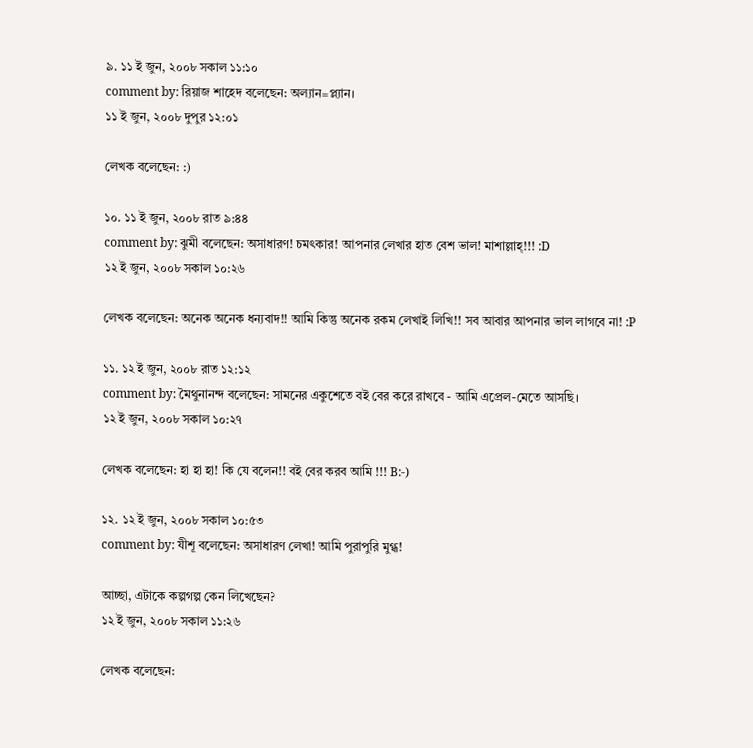৯. ১১ ই জুন, ২০০৮ সকাল ১১:১০
comment by: রিয়াজ শাহেদ বলেছেন: অল্যান=প্ল্যান।
১১ ই জুন, ২০০৮ দুপুর ১২:০১

লেখক বলেছেন: :)

১০. ১১ ই জুন, ২০০৮ রাত ৯:৪৪
comment by: ঝুমী বলেছেন: অসাধারণ! চমৎকার! আপনার লেখার হাত বেশ ভাল! মাশাল্লাহ্!!! :D
১২ ই জুন, ২০০৮ সকাল ১০:২৬

লেখক বলেছেন: অনেক অনেক ধন্যবাদ!! আমি কিন্তু অনেক রকম লেখাই লিখি!! সব আবার আপনার ভাল লাগবে না! :P

১১. ১২ ই জুন, ২০০৮ রাত ১২:১২
comment by: মৈথুনানন্দ বলেছেন: সামনের একুশেতে বই বের করে রাখবে - আমি এপ্রেল-মেতে আসছি।
১২ ই জুন, ২০০৮ সকাল ১০:২৭

লেখক বলেছেন: হা হা হা! কি যে বলেন!! বই বের করব আমি !!! B:-)

১২. ১২ ই জুন, ২০০৮ সকাল ১০:৫৩
comment by: যীশূ বলেছেন: অসাধারণ লেখা! আমি পুরাপুরি মুগ্ধ!

আচ্ছা, এটাকে কল্পগল্প কেন লিখেছেন?
১২ ই জুন, ২০০৮ সকাল ১১:২৬

লেখক বলেছেন: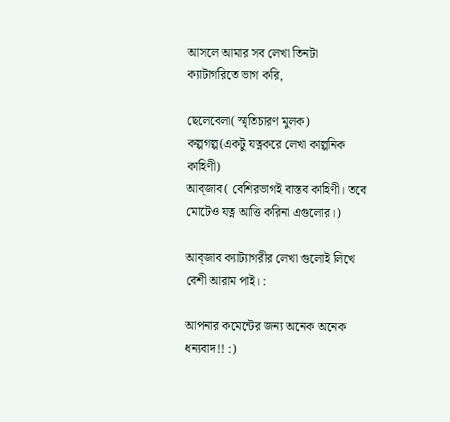আসলে আমার সব লেখা তিনটা ক্যাটাগরিতে ভাগ করি,

ছেলেবেলা( স্মৃতিচারণ মুলক)
কল্পগল্প(একটু যত্নকরে লেখা কাল্পনিক কাহিণী)
আব্‌জাব( বেশিরভাগই বাস্তব কাহিণী। তবে মোটেও যত্ন আত্তি করিনা এগুলোর।)

আব্‌জাব ক্যাট্যাগরীর লেখা গুলোই লিখে বেশী আরাম পাই। :

আপনার কমেন্টের জন্য অনেক অনেক ধন্যবাদ!! :)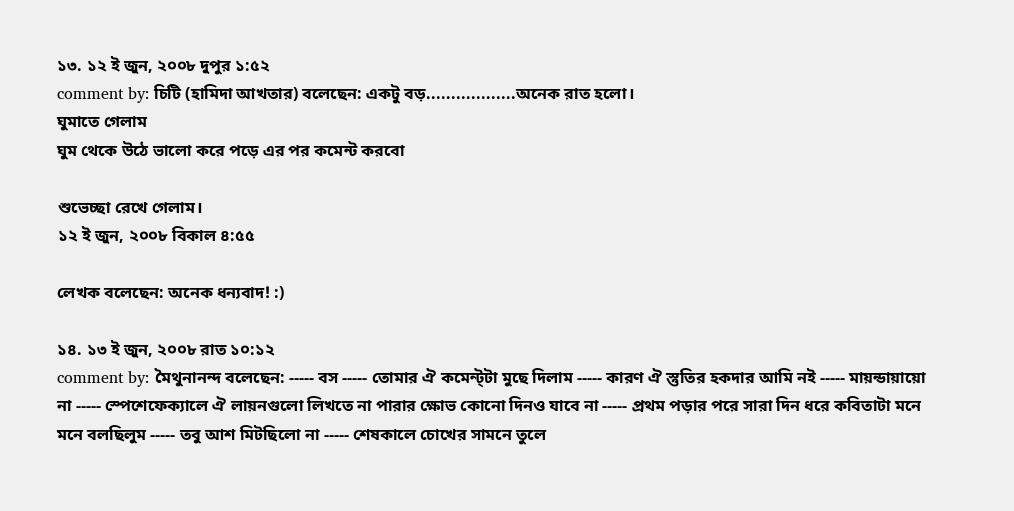১৩. ১২ ই জুন, ২০০৮ দুপুর ১:৫২
comment by: চিটি (হামিদা আখতার) বলেছেন: একটু বড়..................অনেক রাত হলো।
ঘুমাতে গেলাম
ঘুম থেকে উঠে ভালো করে পড়ে এর পর কমেন্ট করবো

শুভেচ্ছা রেখে গেলাম।
১২ ই জুন, ২০০৮ বিকাল ৪:৫৫

লেখক বলেছেন: অনেক ধন্যবাদ! :)

১৪. ১৩ ই জুন, ২০০৮ রাত ১০:১২
comment by: মৈথুনানন্দ বলেছেন: ----- বস ----- তোমার ঐ কমেন্ট্টা মুছে দিলাম ----- কারণ ঐ স্তুতির হকদার আমি নই ----- মায়ন্ডায়ায়ো না ----- স্পেশেফেক্যালে ঐ লায়নগুলো লিখতে না পারার ক্ষোভ কোনো দিনও যাবে না ----- প্রথম পড়ার পরে সারা দিন ধরে কবিতাটা মনে মনে বলছিলুম ----- তবু আশ মিটছিলো না ----- শেষকালে চোখের সামনে তুলে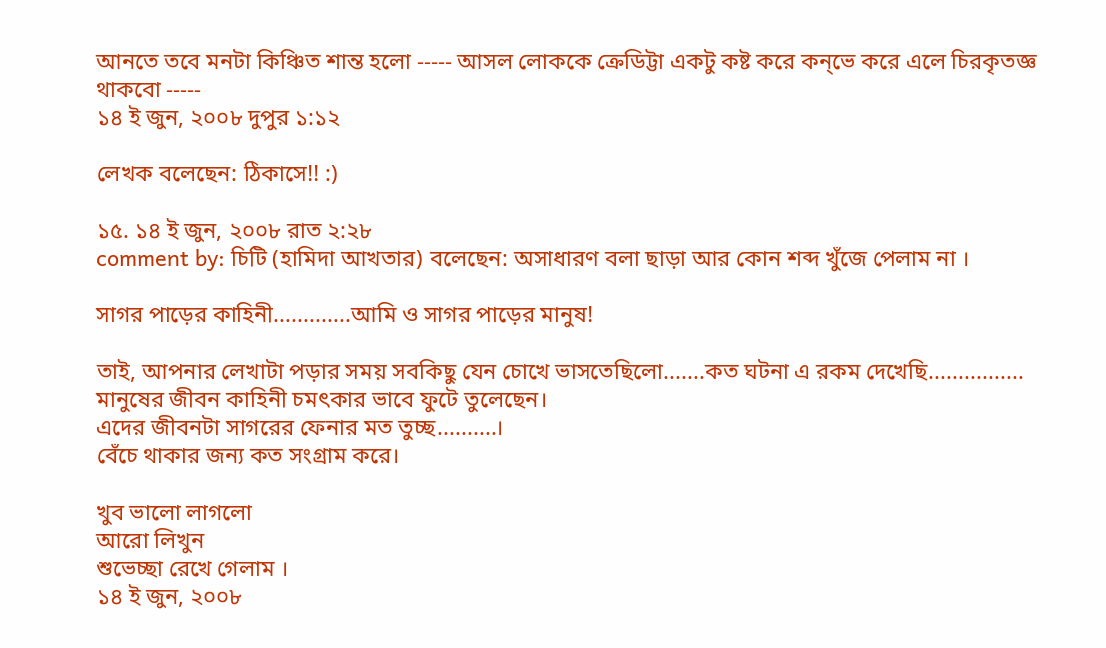আনতে তবে মনটা কিঞ্চিত শান্ত হলো ----- আসল লোককে ক্রেডিট্টা একটু কষ্ট করে কন্ভে করে এলে চিরকৃতজ্ঞ থাকবো -----
১৪ ই জুন, ২০০৮ দুপুর ১:১২

লেখক বলেছেন: ঠিকাসে!! :)

১৫. ১৪ ই জুন, ২০০৮ রাত ২:২৮
comment by: চিটি (হামিদা আখতার) বলেছেন: অসাধারণ বলা ছাড়া আর কোন শব্দ খুঁজে পেলাম না ।

সাগর পাড়ের কাহিনী.............আমি ও সাগর পাড়ের মানুষ!

তাই, আপনার লেখাটা পড়ার সময় সবকিছু যেন চোখে ভাসতেছিলো.......কত ঘটনা এ রকম দেখেছি................
মানুষের জীবন কাহিনী চমৎকার ভাবে ফুটে তুলেছেন।
এদের জীবনটা সাগরের ফেনার মত তুচ্ছ..........।
বেঁচে থাকার জন্য কত সংগ্রাম করে।

খুব ভালো লাগলো
আরো লিখুন
শুভেচ্ছা রেখে গেলাম ।
১৪ ই জুন, ২০০৮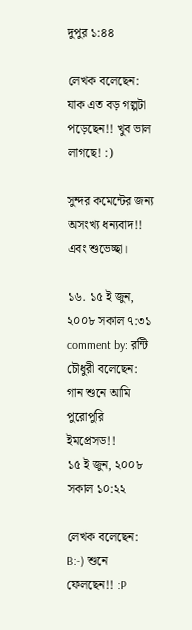দুপুর ১:৪৪

লেখক বলেছেন: যাক এত বড় গল্পটা পড়েছেন!! খুব ভাল লাগছে! :)

সুন্দর কমেন্টের জন্য অসংখ্য ধন্যবাদ!!
এবং শুভেচ্ছা।

১৬. ১৫ ই জুন, ২০০৮ সকাল ৭:৩১
comment by: রন্টি চৌধুরী বলেছেন: গান শুনে আমি পুরোপুরি ইমপ্রেসড!!
১৫ ই জুন, ২০০৮ সকাল ১০:২২

লেখক বলেছেন: B:-) শুনে ফেলছেন!! :P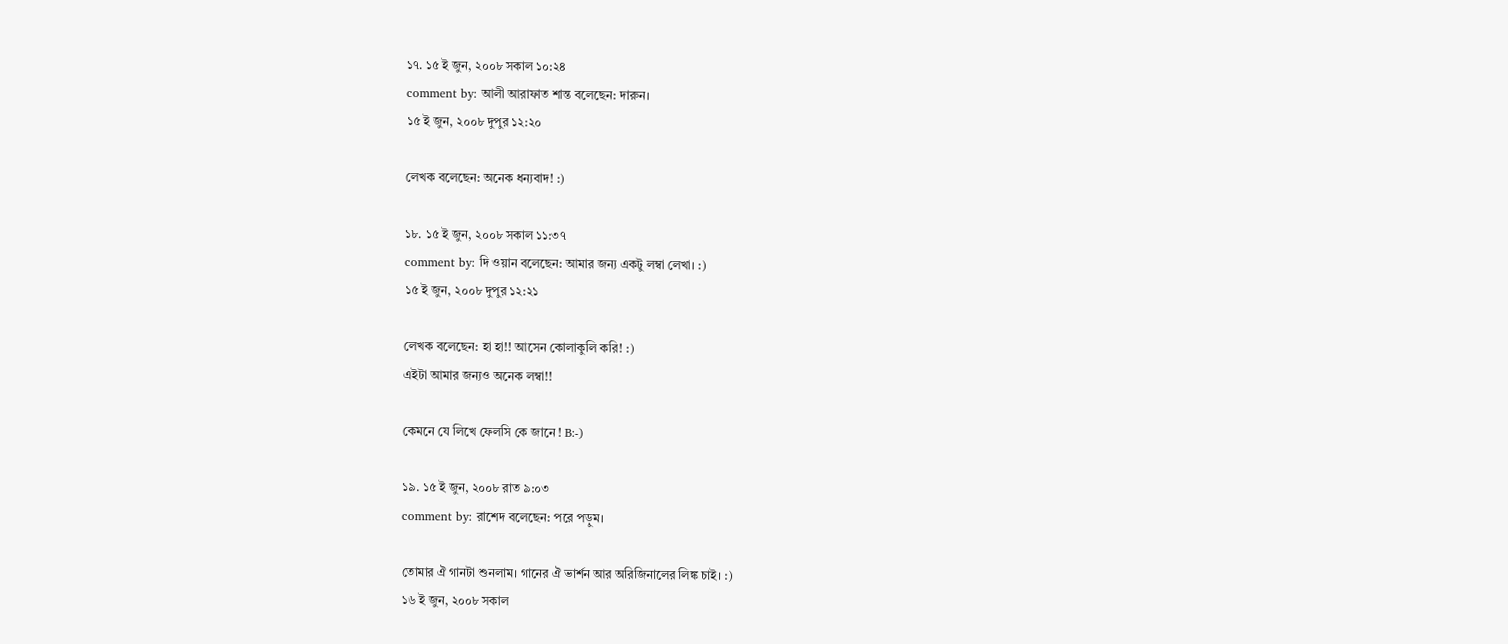১৭. ১৫ ই জুন, ২০০৮ সকাল ১০:২৪
comment by: আলী আরাফাত শান্ত বলেছেন: দারুন।
১৫ ই জুন, ২০০৮ দুপুর ১২:২০

লেখক বলেছেন: অনেক ধন্যবাদ! :)

১৮. ১৫ ই জুন, ২০০৮ সকাল ১১:৩৭
comment by: দি ওয়ান বলেছেন: আমার জন্য একটু লম্বা লেখা। :)
১৫ ই জুন, ২০০৮ দুপুর ১২:২১

লেখক বলেছেন: হা হা!! আসেন কোলাকুলি করি! :)
এইটা আমার জন্যও অনেক লম্বা!!

কেমনে যে লিখে ফেলসি কে জানে ! B:-)

১৯. ১৫ ই জুন, ২০০৮ রাত ৯:০৩
comment by: রাশেদ বলেছেন: পরে পড়ুম।

তোমার ঐ গানটা শুনলাম। গানের ঐ ভার্শন আর অরিজিনালের লিঙ্ক চাই। :)
১৬ ই জুন, ২০০৮ সকাল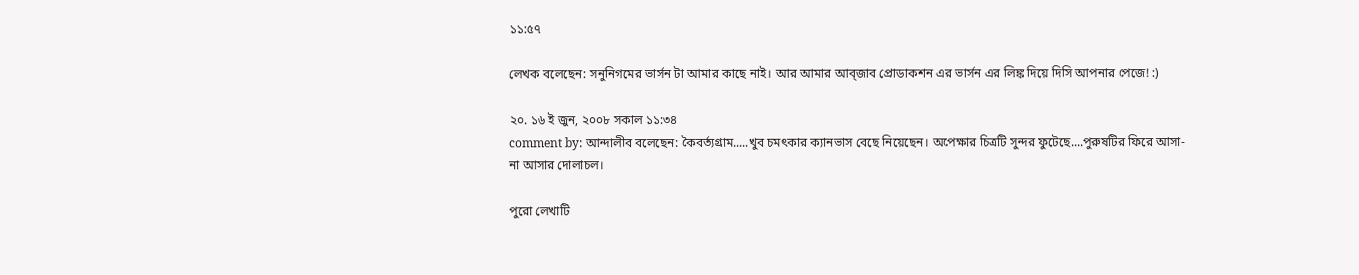১১:৫৭

লেখক বলেছেন: সনুনিগমের ভার্সন টা আমার কাছে নাই। আর আমার আব্‌জাব প্রোডাকশন এর ভার্সন এর লিঙ্ক দিয়ে দিসি আপনার পেজে! :)

২০. ১৬ ই জুন, ২০০৮ সকাল ১১:৩৪
comment by: আন্দালীব বলেছেন: কৈবর্ত্যগ্রাম.....খুব চমৎকার ক্যানভাস বেছে নিয়েছেন। অপেক্ষার চিত্রটি সুন্দর ফুটেছে....পুরুষটির ফিরে আসা- না আসার দোলাচল।

পুরো লেখাটি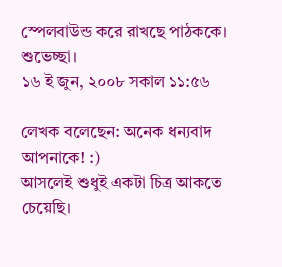স্পেলবাউন্ড করে রাখছে পাঠককে। শুভেচ্ছা।
১৬ ই জুন, ২০০৮ সকাল ১১:৫৬

লেখক বলেছেন: অনেক ধন্যবাদ আপনাকে! :)
আসলেই শুধুই একটা চিত্র আকতে চেয়েছি।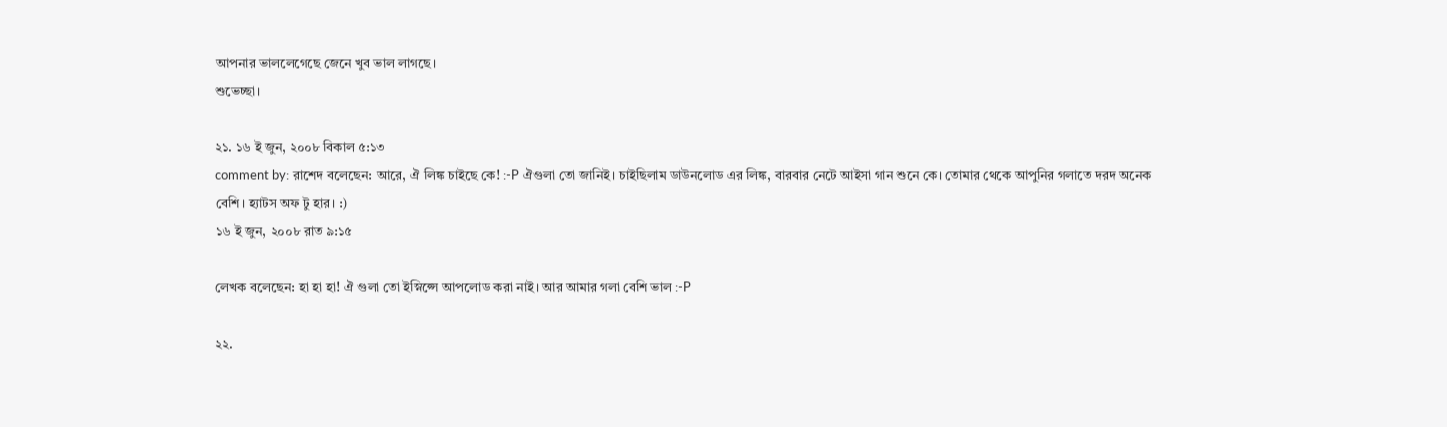আপনার ভাললেগেছে জেনে খুব ভাল লাগছে।
শুভেচ্ছা।

২১. ১৬ ই জুন, ২০০৮ বিকাল ৫:১৩
comment by: রাশেদ বলেছেন: আরে, ঐ লিঙ্ক চাইছে কে! :-P ঐগুলা তো জানিই। চাইছিলাম ডাউনলোড এর লিঙ্ক, বারবার নেটে আইসা গান শুনে কে। তোমার থেকে আপুনির গলাতে দরদ অনেক বেশি। হ্যাটস অফ টু হার। :)
১৬ ই জুন, ২০০৮ রাত ৯:১৫

লেখক বলেছেন: হা হা হা! ঐ গুলা তো ইস্নিপ্সে আপলোড করা নাই। আর আমার গলা বেশি ভাল :-P

২২.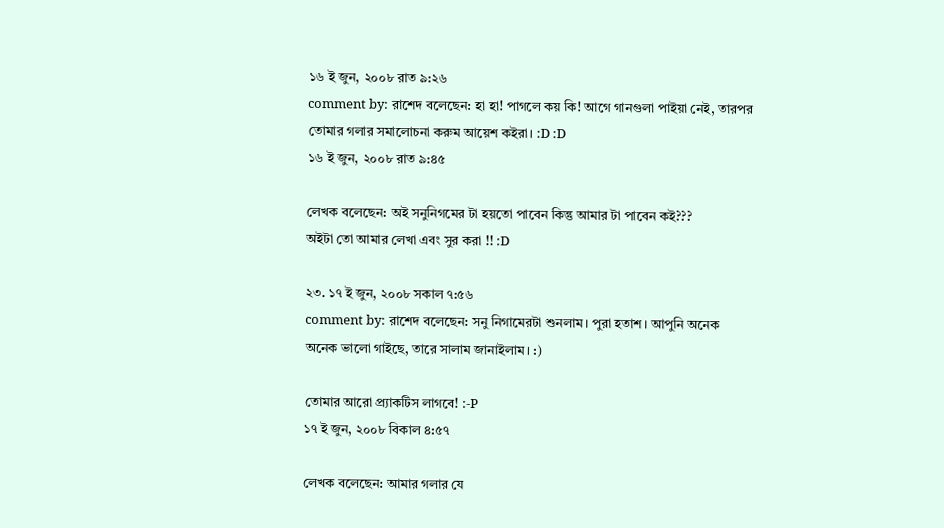১৬ ই জুন, ২০০৮ রাত ৯:২৬
comment by: রাশেদ বলেছেন: হা হা! পাগলে কয় কি! আগে গানগুলা পাইয়া নেই, তারপর তোমার গলার সমালোচনা করুম আয়েশ কইরা। :D :D
১৬ ই জুন, ২০০৮ রাত ৯:৪৫

লেখক বলেছেন: অই সনুনিগমের টা হয়তো পাবেন কিন্তু আমার টা পাবেন কই???
অইটা তো আমার লেখা এবং সুর করা !! :D

২৩. ১৭ ই জুন, ২০০৮ সকাল ৭:৫৬
comment by: রাশেদ বলেছেন: সনু নিগামেরটা শুনলাম। পুরা হতাশ। আপুনি অনেক অনেক ভালো গাইছে, তারে সালাম জানাইলাম। :)

তোমার আরো প্র্যাকটিস লাগবে! :-P
১৭ ই জুন, ২০০৮ বিকাল ৪:৫৭

লেখক বলেছেন: আমার গলার যে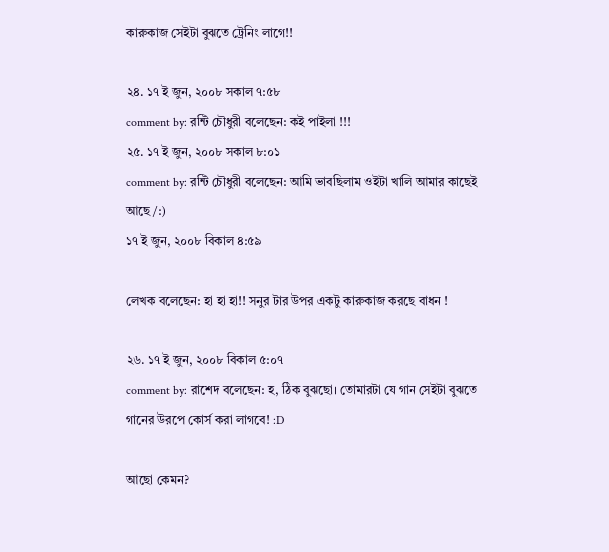কারুকাজ সেইটা বুঝতে ট্রেনিং লাগে!!

২৪. ১৭ ই জুন, ২০০৮ সকাল ৭:৫৮
comment by: রন্টি চৌধুরী বলেছেন: কই পাইলা !!!
২৫. ১৭ ই জুন, ২০০৮ সকাল ৮:০১
comment by: রন্টি চৌধুরী বলেছেন: আমি ভাবছিলাম ওইটা খালি আমার কাছেই আছে /:)
১৭ ই জুন, ২০০৮ বিকাল ৪:৫৯

লেখক বলেছেন: হা হা হা!! সনুর টার উপর একটু কারুকাজ করছে বাধন !

২৬. ১৭ ই জুন, ২০০৮ বিকাল ৫:০৭
comment by: রাশেদ বলেছেন: হ, ঠিক বুঝছো। তোমারটা যে গান সেইটা বুঝতে গানের উরপে কোর্স করা লাগবে! :D

আছো কেমন?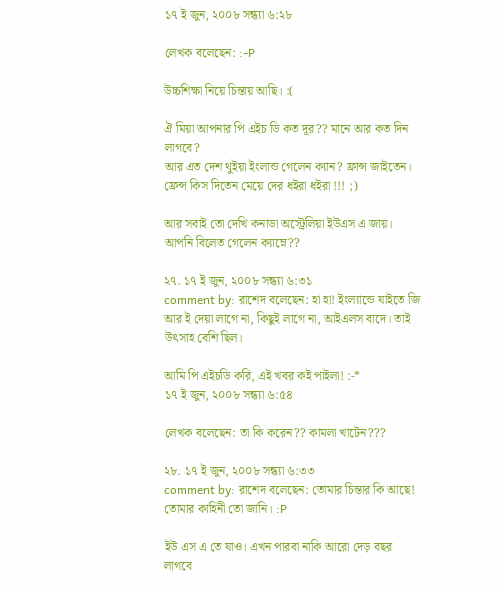১৭ ই জুন, ২০০৮ সন্ধ্যা ৬:২৮

লেখক বলেছেন: :-P

উচ্চশিক্ষা নিয়ে চিন্তায় আছি। :(

ঐ মিয়া আপনার পি এইচ ডি কত দূর?? মানে আর কত দিন লাগবে?
আর এত দেশ থুইয়া ইংলান্ড গেলেন ক্যান? ফ্রান্স জাইতেন। ফ্রেন্স কিস দিতেন মেয়ে দের ধইরা ধইরা !!! ;)

আর সবাই তো দেখি কনাডা অস্ট্রেলিয়া ইউএস এ জায়। আপনি বিলেত গেলেন ক্যাম্নে??

২৭. ১৭ ই জুন, ২০০৮ সন্ধ্যা ৬:৩১
comment by: রাশেদ বলেছেন: হা হা! ইংল্যান্ডে যাইতে জি আর ই দেয়া লাগে না, কিছুই লাগে না, আইএলস বাদে। তাই উৎসাহ বেশি ছিল।

আমি পি এইচডি করি, এই খবর কই পাইলা! :-*
১৭ ই জুন, ২০০৮ সন্ধ্যা ৬:৫৪

লেখক বলেছেন: তা কি করেন?? কামলা খাটেন???

২৮. ১৭ ই জুন, ২০০৮ সন্ধ্যা ৬:৩৩
comment by: রাশেদ বলেছেন: তোমার চিন্তার কি আছে! তোমার কাহিনী তো জানি। :P

ইউ এস এ তে যাও। এখন পারবা নাকি আরো দেড় বছর লাগবে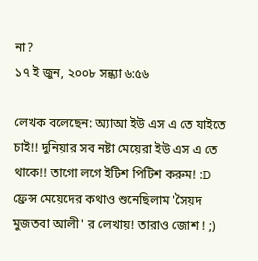না?
১৭ ই জুন, ২০০৮ সন্ধ্যা ৬:৫৬

লেখক বলেছেন: অ্যাআ ইউ এস এ তে যাইতে চাই!! দুনিয়ার সব নষ্টা মেয়েরা ইউ এস এ তে থাকে!! তাগো লগে ইটিশ পিটিশ করুম! :D
ফ্রেন্স মেয়েদের কথাও শুনেছিলাম 'সৈয়দ মুজতবা আলী' র লেখায়! তারাও জোশ ! ;)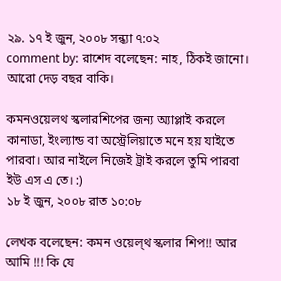২৯. ১৭ ই জুন, ২০০৮ সন্ধ্যা ৭:০২
comment by: রাশেদ বলেছেন: নাহ, ঠিকই জানো। আরো দেড় বছর বাকি।

কমনওয়েলথ স্কলারশিপের জন্য অ্যাপ্লাই করলে কানাডা, ইংল্যান্ড বা অস্ট্রেলিয়াতে মনে হয় যাইতে পারবা। আর নাইলে নিজেই ট্রাই করলে তুমি পারবা ইউ এস এ তে। :)
১৮ ই জুন, ২০০৮ রাত ১০:০৮

লেখক বলেছেন: কমন ওয়েল্থ স্কলার শিপ!! আর আমি !!! কি যে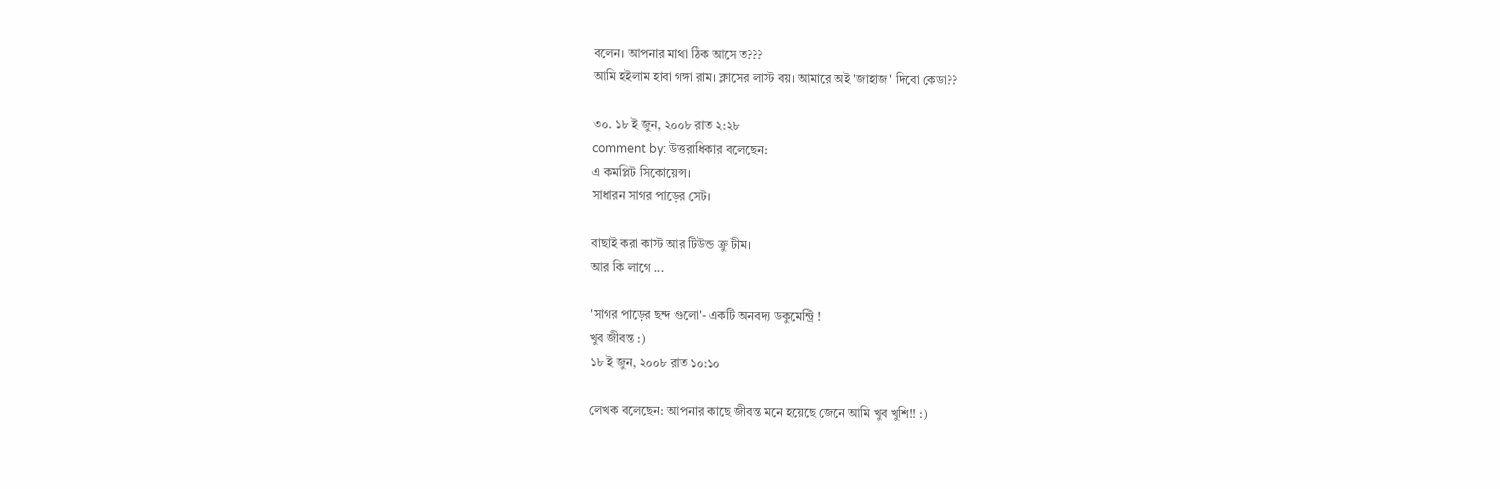বলেন। আপনার মাথা ঠিক আসে ত???
আমি হইলাম হাবা গঙ্গা রাম। ক্লাসের লাস্ট বয়। আমারে অই 'জাহাজ' দিবো কেডা??

৩০. ১৮ ই জুন, ২০০৮ রাত ২:২৮
comment by: উত্তরাধিকার বলেছেন:
এ কমপ্লিট সিকোয়েন্স।
সাধারন সাগর পাড়ের সেট।

বাছাই করা কাস্ট আর টিউন্ড ক্রু টীম।
আর কি লাগে ...

'সাগর পাড়ের ছন্দ গুলো'- একটি অনবদ্য ডকুমেন্ট্রি !
খুব জীবন্ত :)
১৮ ই জুন, ২০০৮ রাত ১০:১০

লেখক বলেছেন: আপনার কাছে জীবন্ত মনে হয়েছে জেনে আমি খুব খুশি!! :)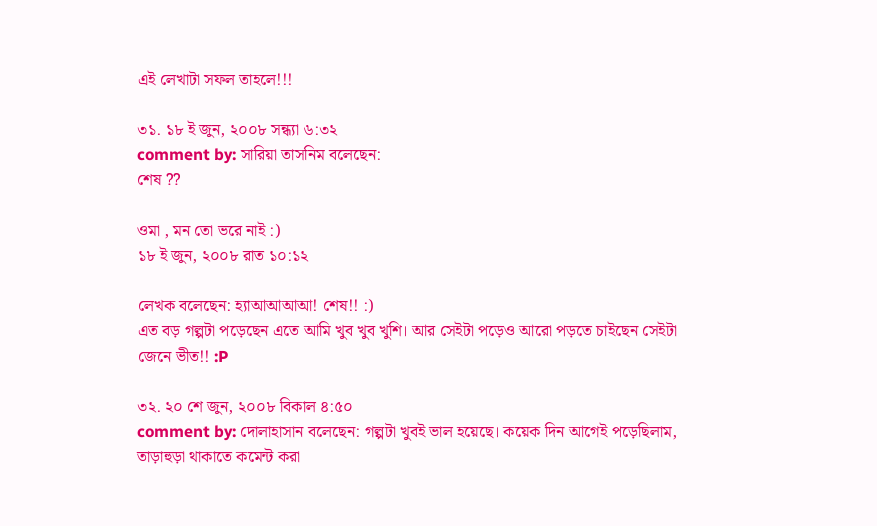এই লেখাটা সফল তাহলে!!!

৩১. ১৮ ই জুন, ২০০৮ সন্ধ্যা ৬:৩২
comment by: সারিয়া তাসনিম বলেছেন:
শেষ ??

ওমা , মন তো ভরে নাই :)
১৮ ই জুন, ২০০৮ রাত ১০:১২

লেখক বলেছেন: হ্যাআআআআ! শেষ!! :)
এত বড় গল্পটা পড়েছেন এতে আমি খুব খুব খুশি। আর সেইটা পড়েও আরো পড়তে চাইছেন সেইটা জেনে ভীত!! :P

৩২. ২০ শে জুন, ২০০৮ বিকাল ৪:৫০
comment by: দোলাহাসান বলেছেন: গল্পটা খুবই ভাল হয়েছে। কয়েক দিন আগেই পড়েছিলাম, তাড়াহুড়া থাকাতে কমেন্ট করা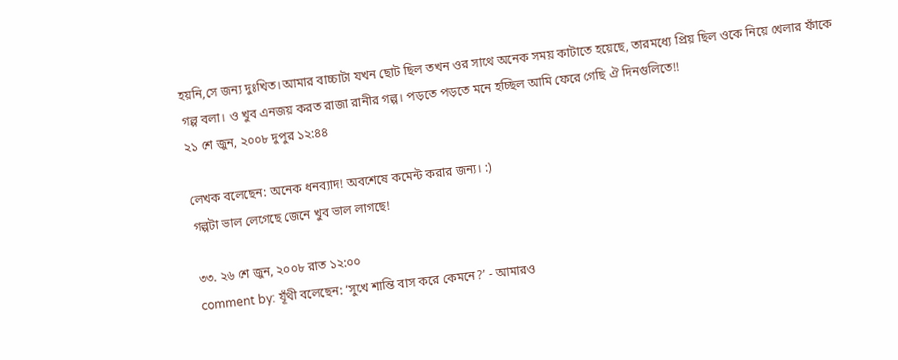হয়নি,সে জন্য দুঃখিত।আমার বাচ্চাটা যখন ছোট ছিল তখন ওর সাথে অনেক সময় কাটাতে হয়েছে, তারমধ্যে প্রিয় ছিল ওকে নিয়ে খেলার ফাঁকে গল্প বলা। ও খুব এনজয় করত রাজা রানীর গল্প। পড়তে পড়তে মনে হচ্ছিল আমি ফেরে গেছি ঐ দিনগুলিতে!!
২১ শে জুন, ২০০৮ দুপুর ১২:৪৪

লেখক বলেছেন: অনেক ধনব্যাদ! অবশেষে কমেন্ট করার জন্য। :)
গল্পটা ভাল লেগেছে জেনে খুব ভাল লাগছে!

৩৩. ২৬ শে জুন, ২০০৮ রাত ১২:০০
comment by: যূঁথী বলেছেন: ‘সুখে শান্তি বাস করে কেমনে?’ - আমারও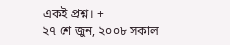একই প্রশ্ন। +
২৭ শে জুন, ২০০৮ সকাল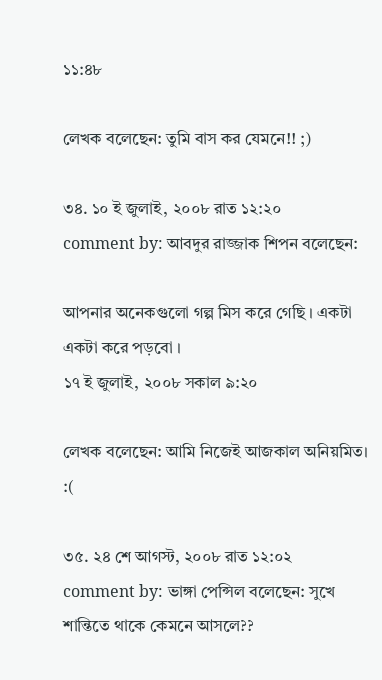১১:৪৮

লেখক বলেছেন: তুমি বাস কর যেমনে!! ;)

৩৪. ১০ ই জুলাই, ২০০৮ রাত ১২:২০
comment by: আবদুর রাজ্জাক শিপন বলেছেন:

আপনার অনেকগুলো গল্প মিস করে গেছি । একটা একটা করে পড়বো ।
১৭ ই জুলাই, ২০০৮ সকাল ৯:২০

লেখক বলেছেন: আমি নিজেই আজকাল অনিয়মিত। :(

৩৫. ২৪ শে আগস্ট, ২০০৮ রাত ১২:০২
comment by: ভাঙ্গা পেন্সিল বলেছেন: সুখে শান্তিতে থাকে কেমনে আসলে??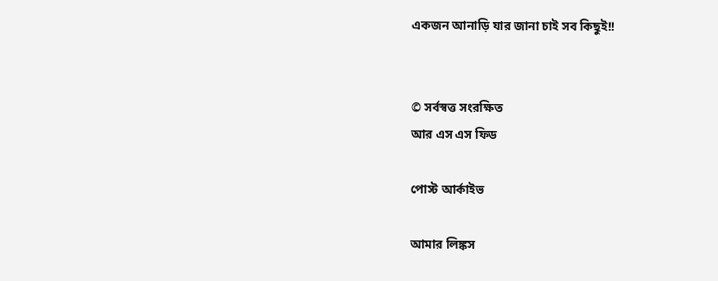একজন আনাড়ি যার জানা চাই সব কিছুই!!


© সর্বস্বত্ত সংরক্ষিত
আর এস এস ফিড

পোস্ট আর্কাইভ

আমার লিঙ্কস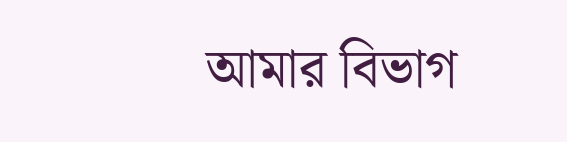আমার বিভাগ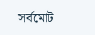সর্বমোট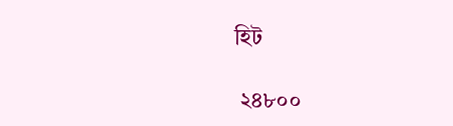হিট

 ২৪৮০০